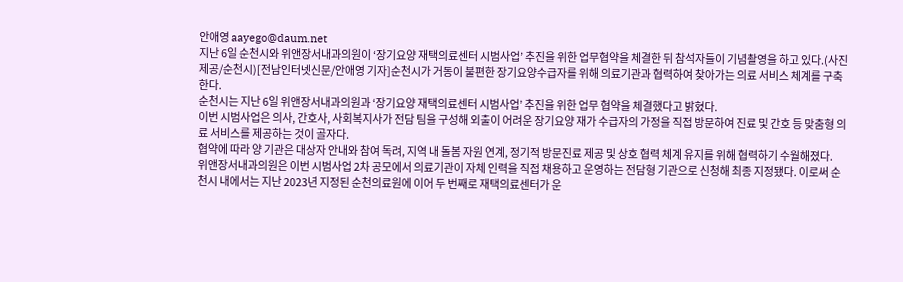안애영 aayego@daum.net
지난 6일 순천시와 위앤장서내과의원이 ‘장기요양 재택의료센터 시범사업’ 추진을 위한 업무협약을 체결한 뒤 참석자들이 기념촬영을 하고 있다.(사진제공/순천시)[전남인터넷신문/안애영 기자]순천시가 거동이 불편한 장기요양수급자를 위해 의료기관과 협력하여 찾아가는 의료 서비스 체계를 구축한다.
순천시는 지난 6일 위앤장서내과의원과 ‘장기요양 재택의료센터 시범사업’ 추진을 위한 업무 협약을 체결했다고 밝혔다.
이번 시범사업은 의사, 간호사, 사회복지사가 전담 팀을 구성해 외출이 어려운 장기요양 재가 수급자의 가정을 직접 방문하여 진료 및 간호 등 맞춤형 의료 서비스를 제공하는 것이 골자다.
협약에 따라 양 기관은 대상자 안내와 참여 독려, 지역 내 돌봄 자원 연계, 정기적 방문진료 제공 및 상호 협력 체계 유지를 위해 협력하기 수월해졌다.
위앤장서내과의원은 이번 시범사업 2차 공모에서 의료기관이 자체 인력을 직접 채용하고 운영하는 전담형 기관으로 신청해 최종 지정됐다. 이로써 순천시 내에서는 지난 2023년 지정된 순천의료원에 이어 두 번째로 재택의료센터가 운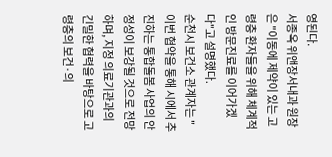영된다.
서종옥 위앤장서내과 원장은 "이동에 제약이 있는 고령층 환자들을 위해 체계적인 방문진료를 이어가겠다"고 설명했다.
순천시 보건소 관계자는 "이번 협약을 통해 시에서 추진하는 통합돌봄 사업의 안정성이 보강될 것으로 전망하며, 지정 의료기관과의 긴밀한 협력을 바탕으로 고령층의 보건·의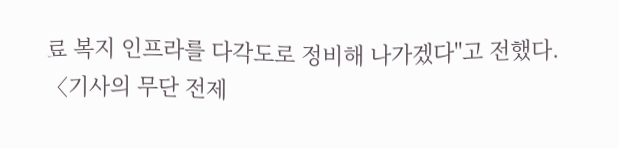료 복지 인프라를 다각도로 정비해 나가겠다"고 전했다.
〈기사의 무단 전제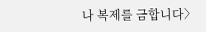나 복제를 금합니다〉